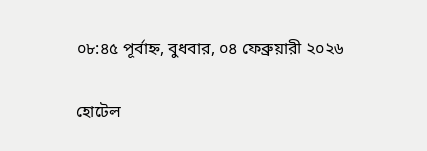০৮:৪৫ পূর্বাহ্ন, বুধবার, ০৪ ফেব্রুয়ারী ২০২৬

হোটেল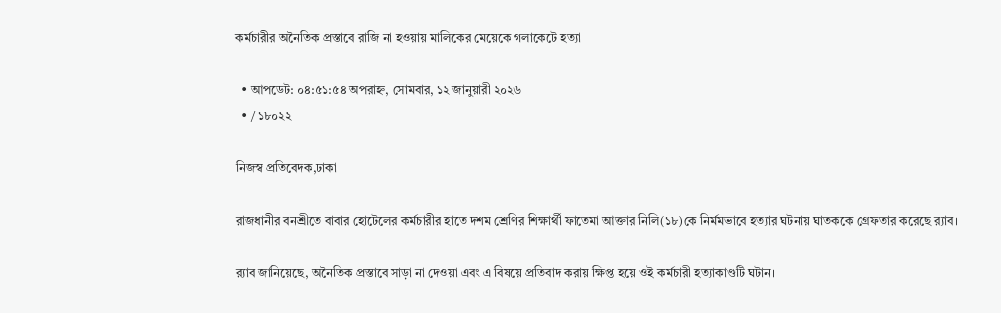কর্মচারীর অনৈতিক প্রস্তাবে রাজি না হওয়ায় মালিকের মেয়েকে গলাকেটে হত্যা

  • আপডেট: ০৪:৫১:৫৪ অপরাহ্ন, সোমবার, ১২ জানুয়ারী ২০২৬
  • / ১৮০২২

নিজস্ব প্রতিবেদক,ঢাকা

রাজধানীর বনশ্রীতে বাবার হোটেলের কর্মচারীর হাতে দশম শ্রেণির শিক্ষার্থী ফাতেমা আক্তার নিলি(১৮)কে নির্মমভাবে হত্যার ঘটনায় ঘাতককে গ্রেফতার করেছে র‍্যাব।

র‍্যাব জানিয়েছে, অনৈতিক প্রস্তাবে সাড়া না দেওয়া এবং এ বিষয়ে প্রতিবাদ করায় ক্ষিপ্ত হয়ে ওই কর্মচারী হত্যাকাণ্ডটি ঘটান।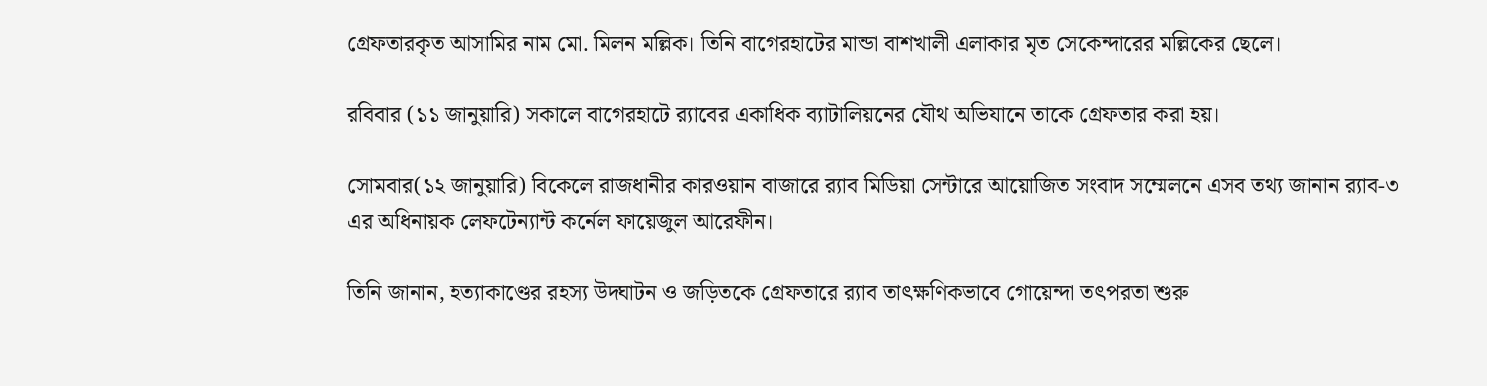গ্রেফতারকৃত আসামির নাম মো. মিলন মল্লিক। তিনি বাগেরহাটের মান্ডা বাশখালী এলাকার মৃত সেকেন্দারের মল্লিকের ছেলে।

রবিবার (১১ জানুয়ারি) সকালে বাগেরহাটে র‍্যাবের একাধিক ব্যাটালিয়নের যৌথ অভিযানে তাকে গ্রেফতার করা হয়।

সোমবার(১২ জানুয়ারি) বিকেলে রাজধানীর কারওয়ান বাজারে র‍্যাব মিডিয়া সেন্টারে আয়োজিত সংবাদ সম্মেলনে এসব তথ্য জানান র‍্যাব-৩ এর অধিনায়ক লেফটেন্যান্ট কর্নেল ফায়েজুল আরেফীন।

তিনি জানান, হত্যাকাণ্ডের রহস্য উদ্ঘাটন ও জড়িতকে গ্রেফতারে র‍্যাব তাৎক্ষণিকভাবে গোয়েন্দা তৎপরতা শুরু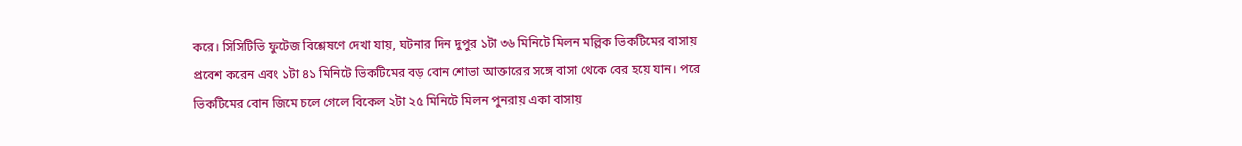করে। সিসিটিভি ফুটেজ বিশ্লেষণে দেখা যায়, ঘটনার দিন দুপুর ১টা ৩৬ মিনিটে মিলন মল্লিক ভিকটিমের বাসায় প্রবেশ করেন এবং ১টা ৪১ মিনিটে ভিকটিমের বড় বোন শোভা আক্তারের সঙ্গে বাসা থেকে বের হয়ে যান। পরে ভিকটিমের বোন জিমে চলে গেলে বিকেল ২টা ২৫ মিনিটে মিলন পুনরায় একা বাসায়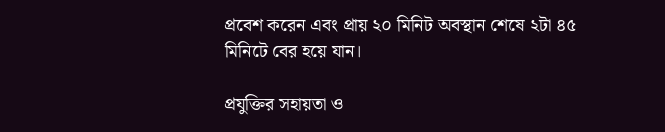প্রবেশ করেন এবং প্রায় ২০ মিনিট অবস্থান শেষে ২টা ৪৫ মিনিটে বের হয়ে যান।

প্রযুক্তির সহায়তা ও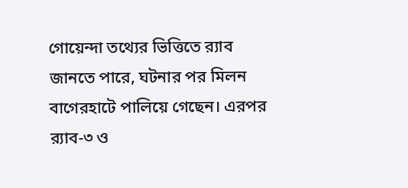গোয়েন্দা তথ্যের ভিত্তিতে র‍্যাব জানতে পারে, ঘটনার পর মিলন বাগেরহাটে পালিয়ে গেছেন। এরপর র‍্যাব-৩ ও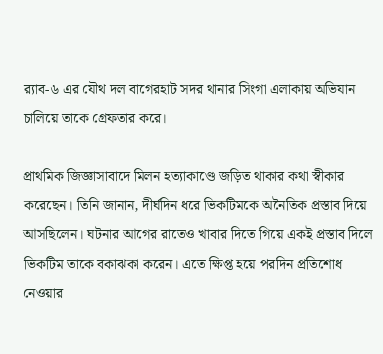র‍্যাব-৬ এর যৌথ দল বাগেরহাট সদর থানার সিংগা এলাকায় অভিযান চালিয়ে তাকে গ্রেফতার করে।

প্রাথমিক জিজ্ঞাসাবাদে মিলন হত্যাকাণ্ডে জড়িত থাকার কথা স্বীকার করেছেন। তিনি জানান, দীর্ঘদিন ধরে ভিকটিমকে অনৈতিক প্রস্তাব দিয়ে আসছিলেন। ঘটনার আগের রাতেও খাবার দিতে গিয়ে একই প্রস্তাব দিলে ভিকটিম তাকে বকাঝকা করেন। এতে ক্ষিপ্ত হয়ে পরদিন প্রতিশোধ নেওয়ার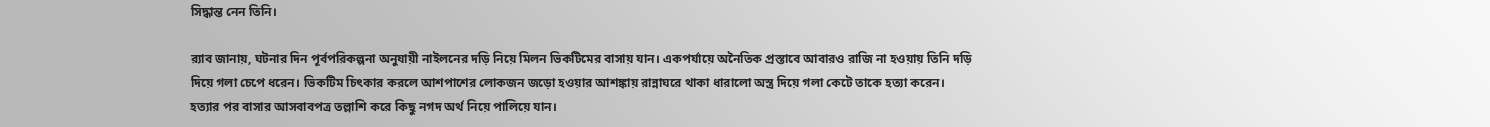সিদ্ধান্ত নেন তিনি।

র‍্যাব জানায়, ঘটনার দিন পূর্বপরিকল্পনা অনুযায়ী নাইলনের দড়ি নিয়ে মিলন ভিকটিমের বাসায় যান। একপর্যায়ে অনৈতিক প্রস্তাবে আবারও রাজি না হওয়ায় তিনি দড়ি দিয়ে গলা চেপে ধরেন। ভিকটিম চিৎকার করলে আশপাশের লোকজন জড়ো হওয়ার আশঙ্কায় রান্নাঘরে থাকা ধারালো অস্ত্র দিয়ে গলা কেটে তাকে হত্যা করেন। হত্যার পর বাসার আসবাবপত্র তল্লাশি করে কিছু নগদ অর্থ নিয়ে পালিয়ে যান।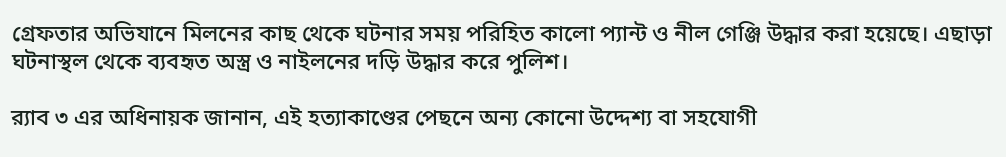গ্রেফতার অভিযানে মিলনের কাছ থেকে ঘটনার সময় পরিহিত কালো প্যান্ট ও নীল গেঞ্জি উদ্ধার করা হয়েছে। এছাড়া ঘটনাস্থল থেকে ব্যবহৃত অস্ত্র ও নাইলনের দড়ি উদ্ধার করে পুলিশ।

র‍্যাব ৩ এর অধিনায়ক জানান, এই হত্যাকাণ্ডের পেছনে অন্য কোনো উদ্দেশ্য বা সহযোগী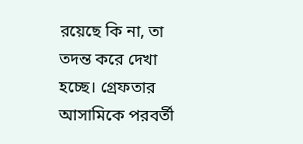রয়েছে কি না, তা তদন্ত করে দেখা হচ্ছে। গ্রেফতার আসামিকে পরবর্তী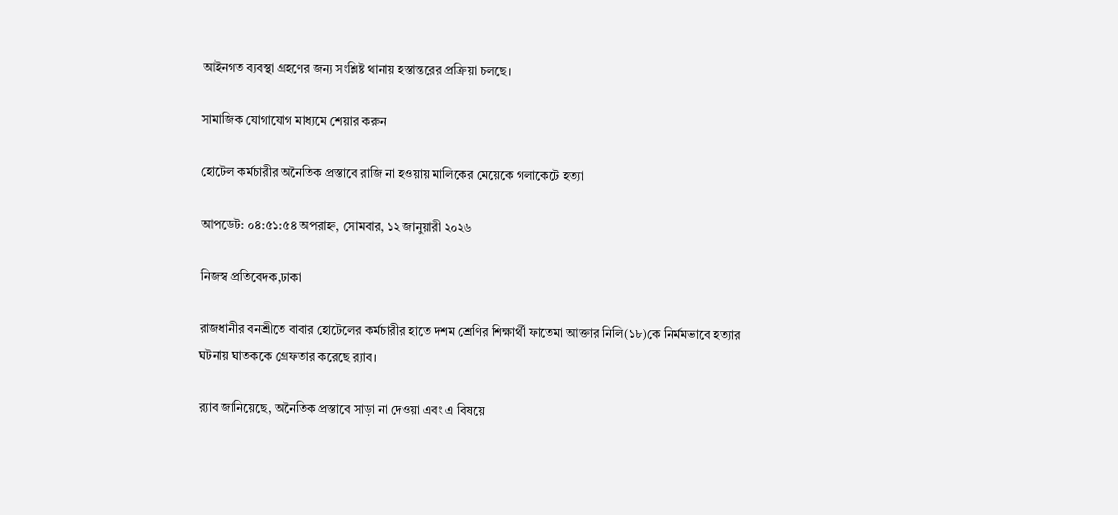আইনগত ব্যবস্থা গ্রহণের জন্য সংশ্লিষ্ট থানায় হস্তান্তরের প্রক্রিয়া চলছে।

সামাজিক যোগাযোগ মাধ্যমে শেয়ার করুন

হোটেল কর্মচারীর অনৈতিক প্রস্তাবে রাজি না হওয়ায় মালিকের মেয়েকে গলাকেটে হত্যা

আপডেট: ০৪:৫১:৫৪ অপরাহ্ন, সোমবার, ১২ জানুয়ারী ২০২৬

নিজস্ব প্রতিবেদক,ঢাকা

রাজধানীর বনশ্রীতে বাবার হোটেলের কর্মচারীর হাতে দশম শ্রেণির শিক্ষার্থী ফাতেমা আক্তার নিলি(১৮)কে নির্মমভাবে হত্যার ঘটনায় ঘাতককে গ্রেফতার করেছে র‍্যাব।

র‍্যাব জানিয়েছে, অনৈতিক প্রস্তাবে সাড়া না দেওয়া এবং এ বিষয়ে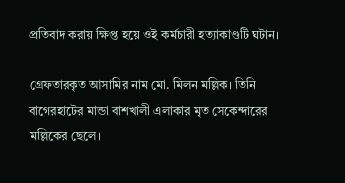প্রতিবাদ করায় ক্ষিপ্ত হয়ে ওই কর্মচারী হত্যাকাণ্ডটি ঘটান।

গ্রেফতারকৃত আসামির নাম মো. মিলন মল্লিক। তিনি বাগেরহাটের মান্ডা বাশখালী এলাকার মৃত সেকেন্দারের মল্লিকের ছেলে।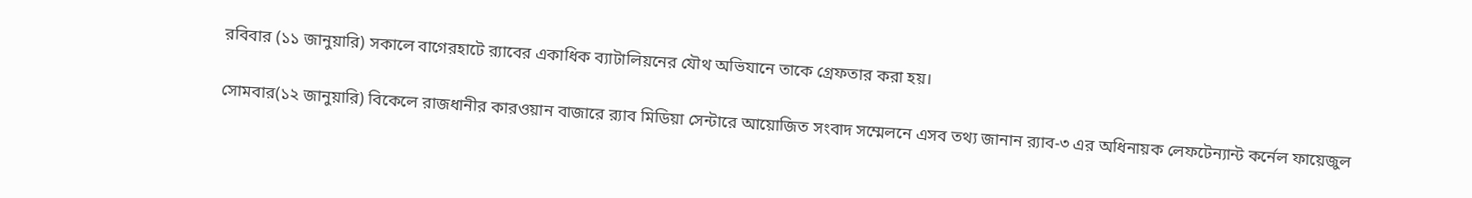রবিবার (১১ জানুয়ারি) সকালে বাগেরহাটে র‍্যাবের একাধিক ব্যাটালিয়নের যৌথ অভিযানে তাকে গ্রেফতার করা হয়।

সোমবার(১২ জানুয়ারি) বিকেলে রাজধানীর কারওয়ান বাজারে র‍্যাব মিডিয়া সেন্টারে আয়োজিত সংবাদ সম্মেলনে এসব তথ্য জানান র‍্যাব-৩ এর অধিনায়ক লেফটেন্যান্ট কর্নেল ফায়েজুল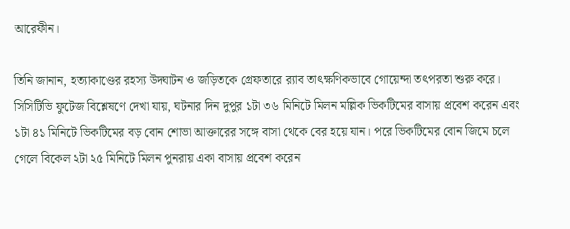আরেফীন।

তিনি জানান, হত্যাকাণ্ডের রহস্য উদ্ঘাটন ও জড়িতকে গ্রেফতারে র‍্যাব তাৎক্ষণিকভাবে গোয়েন্দা তৎপরতা শুরু করে। সিসিটিভি ফুটেজ বিশ্লেষণে দেখা যায়, ঘটনার দিন দুপুর ১টা ৩৬ মিনিটে মিলন মল্লিক ভিকটিমের বাসায় প্রবেশ করেন এবং ১টা ৪১ মিনিটে ভিকটিমের বড় বোন শোভা আক্তারের সঙ্গে বাসা থেকে বের হয়ে যান। পরে ভিকটিমের বোন জিমে চলে গেলে বিকেল ২টা ২৫ মিনিটে মিলন পুনরায় একা বাসায় প্রবেশ করেন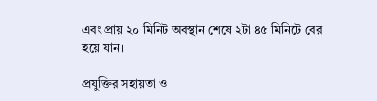এবং প্রায় ২০ মিনিট অবস্থান শেষে ২টা ৪৫ মিনিটে বের হয়ে যান।

প্রযুক্তির সহায়তা ও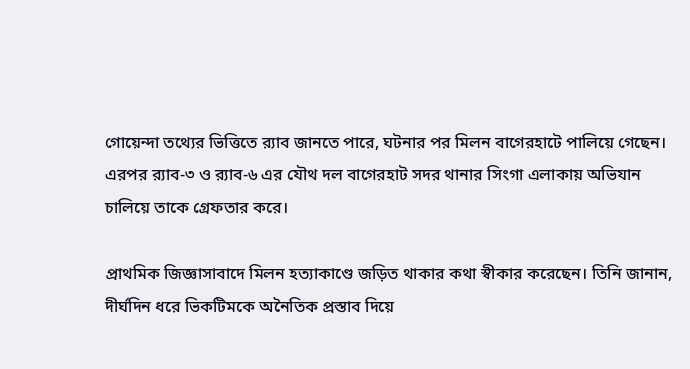গোয়েন্দা তথ্যের ভিত্তিতে র‍্যাব জানতে পারে, ঘটনার পর মিলন বাগেরহাটে পালিয়ে গেছেন। এরপর র‍্যাব-৩ ও র‍্যাব-৬ এর যৌথ দল বাগেরহাট সদর থানার সিংগা এলাকায় অভিযান চালিয়ে তাকে গ্রেফতার করে।

প্রাথমিক জিজ্ঞাসাবাদে মিলন হত্যাকাণ্ডে জড়িত থাকার কথা স্বীকার করেছেন। তিনি জানান, দীর্ঘদিন ধরে ভিকটিমকে অনৈতিক প্রস্তাব দিয়ে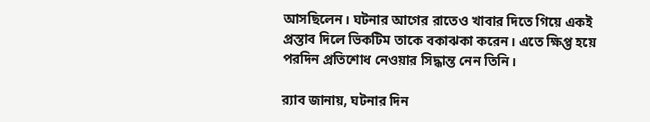আসছিলেন। ঘটনার আগের রাতেও খাবার দিতে গিয়ে একই প্রস্তাব দিলে ভিকটিম তাকে বকাঝকা করেন। এতে ক্ষিপ্ত হয়ে পরদিন প্রতিশোধ নেওয়ার সিদ্ধান্ত নেন তিনি।

র‍্যাব জানায়, ঘটনার দিন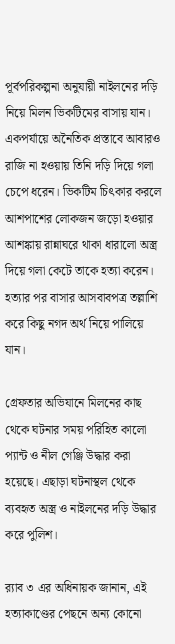পূর্বপরিকল্পনা অনুযায়ী নাইলনের দড়ি নিয়ে মিলন ভিকটিমের বাসায় যান। একপর্যায়ে অনৈতিক প্রস্তাবে আবারও রাজি না হওয়ায় তিনি দড়ি দিয়ে গলা চেপে ধরেন। ভিকটিম চিৎকার করলে আশপাশের লোকজন জড়ো হওয়ার আশঙ্কায় রান্নাঘরে থাকা ধারালো অস্ত্র দিয়ে গলা কেটে তাকে হত্যা করেন। হত্যার পর বাসার আসবাবপত্র তল্লাশি করে কিছু নগদ অর্থ নিয়ে পালিয়ে যান।

গ্রেফতার অভিযানে মিলনের কাছ থেকে ঘটনার সময় পরিহিত কালো প্যান্ট ও নীল গেঞ্জি উদ্ধার করা হয়েছে। এছাড়া ঘটনাস্থল থেকে ব্যবহৃত অস্ত্র ও নাইলনের দড়ি উদ্ধার করে পুলিশ।

র‍্যাব ৩ এর অধিনায়ক জানান, এই হত্যাকাণ্ডের পেছনে অন্য কোনো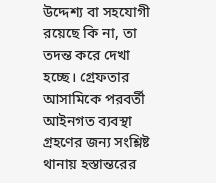উদ্দেশ্য বা সহযোগী রয়েছে কি না, তা তদন্ত করে দেখা হচ্ছে। গ্রেফতার আসামিকে পরবর্তী আইনগত ব্যবস্থা গ্রহণের জন্য সংশ্লিষ্ট থানায় হস্তান্তরের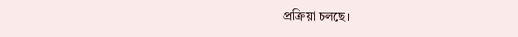প্রক্রিয়া চলছে।